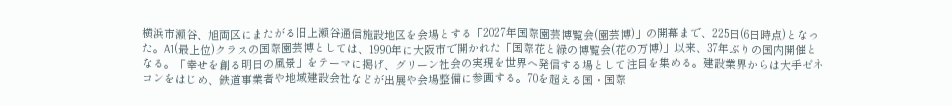横浜市瀬谷、旭両区にまたがる旧上瀬谷通信施設地区を会場とする「2027年国際園芸博覧会(園芸博)」の開幕まで、225日(6日時点)となった。A1(最上位)クラスの国際園芸博としては、1990年に大阪市で開かれた「国際花と緑の博覧会(花の万博)」以来、37年ぶりの国内開催となる。「幸せを創る明日の風景」をテーマに掲げ、グリーン社会の実現を世界へ発信する場として注目を集める。建設業界からは大手ゼネコンをはじめ、鉄道事業者や地域建設会社などが出展や会場整備に参画する。70を超える国・国際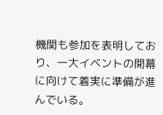機関も参加を表明しており、一大イベントの開幕に向けて着実に準備が進んでいる。